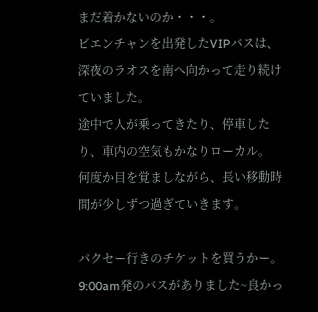まだ着かないのか・・・。
ビエンチャンを出発したVIPバスは、深夜のラオスを南へ向かって走り続けていました。
途中で人が乗ってきたり、停車したり、車内の空気もかなりローカル。
何度か目を覚ましながら、長い移動時間が少しずつ過ぎていきます。

パクセー行きのチケットを買うかー。
9:00am発のバスがありました~良かっ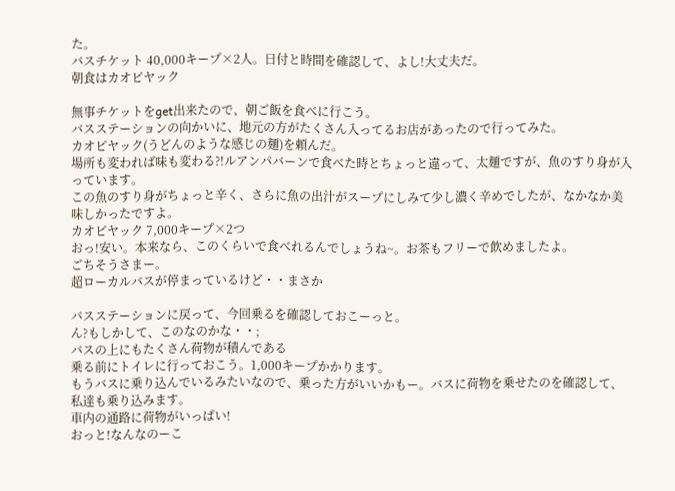た。
バスチケット 40,000キープ×2人。日付と時間を確認して、よし!大丈夫だ。
朝食はカオピヤック

無事チケットをget出来たので、朝ご飯を食べに行こう。
バスステーションの向かいに、地元の方がたくさん入ってるお店があったので行ってみた。
カオピヤック(うどんのような感じの麺)を頼んだ。
場所も変われば味も変わる?!ルアンパバーンで食べた時とちょっと違って、太麺ですが、魚のすり身が入っています。
この魚のすり身がちょっと辛く、さらに魚の出汁がスープにしみて少し濃く辛めでしたが、なかなか美味しかったですよ。
カオピヤック 7,000キープ×2つ
おっ!安い。本来なら、このくらいで食べれるんでしょうね~。お茶もフリーで飲めましたよ。
ごちそうさまー。
超ローカルバスが停まっているけど・・まさか

バスステーションに戻って、今回乗るを確認しておこーっと。
ん?もしかして、このなのかな・・;
バスの上にもたくさん荷物が積んである
乗る前にトイレに行っておこう。1,000キープかかります。
もうバスに乗り込んでいるみたいなので、乗った方がいいかもー。バスに荷物を乗せたのを確認して、私達も乗り込みます。
車内の通路に荷物がいっぱい!
おっと!なんなのーこ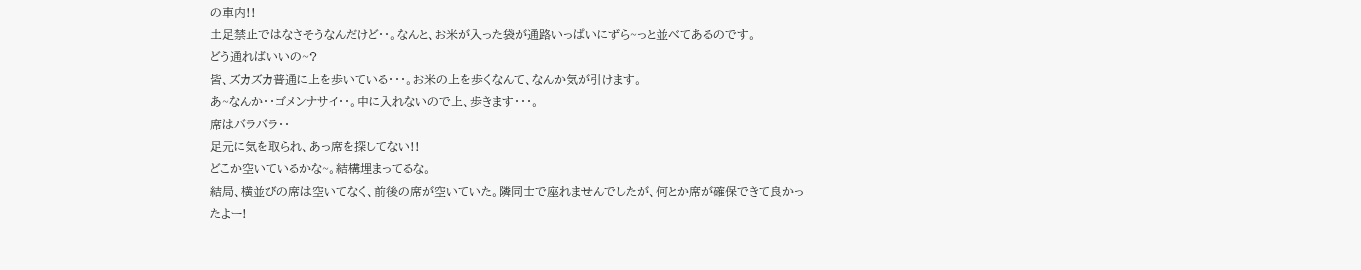の車内!!
土足禁止ではなさそうなんだけど・・。なんと、お米が入った袋が通路いっぱいにずら~っと並べてあるのです。
どう通ればいいの~?
皆、ズカズカ普通に上を歩いている・・・。お米の上を歩くなんて、なんか気が引けます。
あ~なんか・・ゴメンナサイ・・。中に入れないので上、歩きます・・・。
席はバラバラ・・
足元に気を取られ、あっ席を探してない!!
どこか空いているかな~。結構埋まってるな。
結局、横並びの席は空いてなく、前後の席が空いていた。隣同士で座れませんでしたが、何とか席が確保できて良かったよー!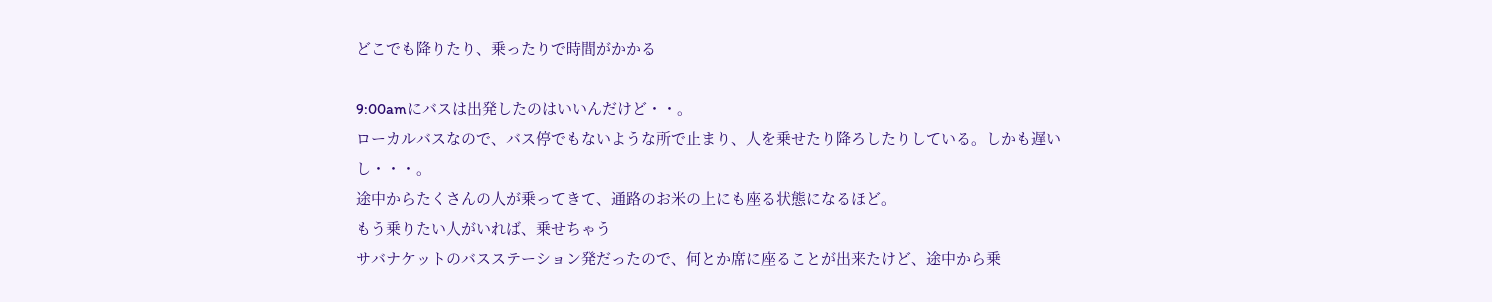どこでも降りたり、乗ったりで時間がかかる

9:00amにバスは出発したのはいいんだけど・・。
ローカルバスなので、バス停でもないような所で止まり、人を乗せたり降ろしたりしている。しかも遅いし・・・。
途中からたくさんの人が乗ってきて、通路のお米の上にも座る状態になるほど。
もう乗りたい人がいれば、乗せちゃう
サバナケットのバスステーション発だったので、何とか席に座ることが出来たけど、途中から乗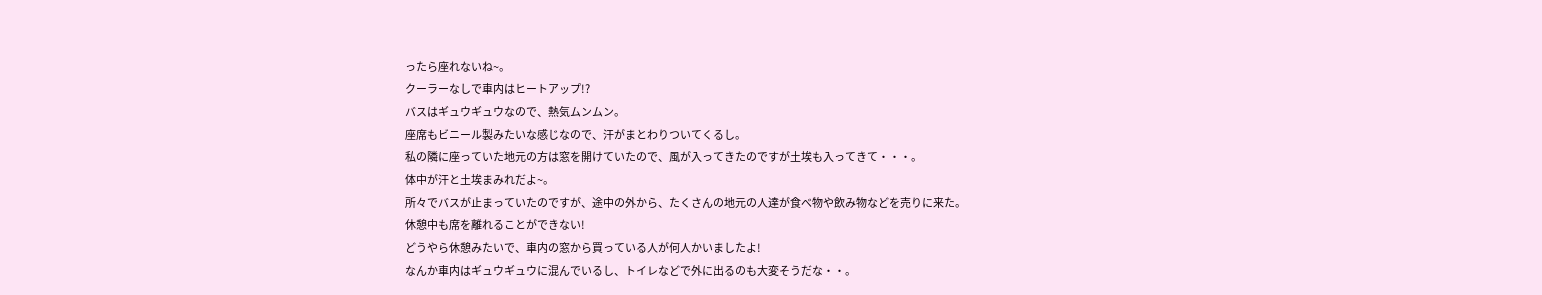ったら座れないね~。
クーラーなしで車内はヒートアップ!?
バスはギュウギュウなので、熱気ムンムン。
座席もビニール製みたいな感じなので、汗がまとわりついてくるし。
私の隣に座っていた地元の方は窓を開けていたので、風が入ってきたのですが土埃も入ってきて・・・。
体中が汗と土埃まみれだよ~。
所々でバスが止まっていたのですが、途中の外から、たくさんの地元の人達が食べ物や飲み物などを売りに来た。
休憩中も席を離れることができない!
どうやら休憩みたいで、車内の窓から買っている人が何人かいましたよ!
なんか車内はギュウギュウに混んでいるし、トイレなどで外に出るのも大変そうだな・・。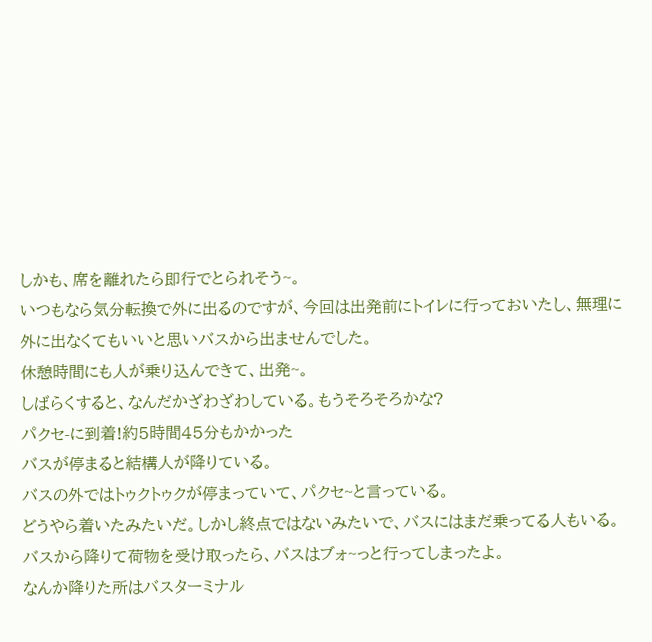しかも、席を離れたら即行でとられそう~。
いつもなら気分転換で外に出るのですが、今回は出発前にトイレに行っておいたし、無理に外に出なくてもいいと思いバスから出ませんでした。
休憩時間にも人が乗り込んできて、出発~。
しばらくすると、なんだかざわざわしている。もうそろそろかな?
パクセ-に到着!約5時間45分もかかった
バスが停まると結構人が降りている。
バスの外ではトゥクトゥクが停まっていて、パクセ~と言っている。
どうやら着いたみたいだ。しかし終点ではないみたいで、バスにはまだ乗ってる人もいる。
バスから降りて荷物を受け取ったら、バスはブォ~っと行ってしまったよ。
なんか降りた所はバスターミナル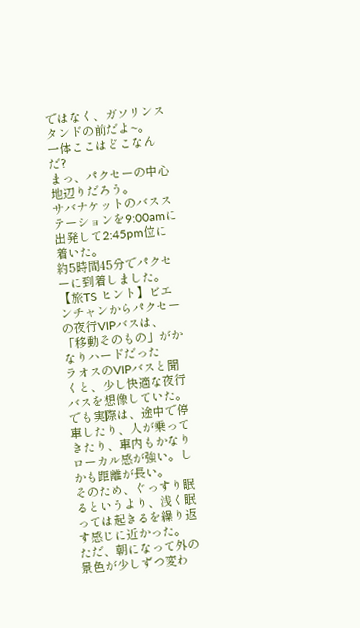ではなく、ガソリンスタンドの前だよ~。
一体ここはどこなんだ?
まっ、パクセーの中心地辺りだろう。
サバナケットのバスステーションを9:00amに出発して2:45pm位に着いた。
約5時間45分でパクセーに到着しました。
【旅TS ヒント】ビエンチャンからパクセーの夜行VIPバスは、「移動そのもの」がかなりハードだった
ラオスのVIPバスと聞くと、少し快適な夜行バスを想像していた。
でも実際は、途中で停車したり、人が乗ってきたり、車内もかなりローカル感が強い。しかも距離が長い。
そのため、ぐっすり眠るというより、浅く眠っては起きるを繰り返す感じに近かった。
ただ、朝になって外の景色が少しずつ変わ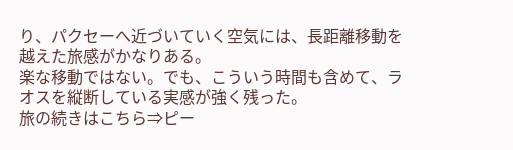り、パクセーへ近づいていく空気には、長距離移動を越えた旅感がかなりある。
楽な移動ではない。でも、こういう時間も含めて、ラオスを縦断している実感が強く残った。
旅の続きはこちら⇒ピー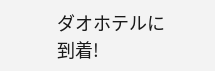ダオホテルに到着!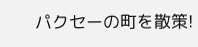パクセーの町を散策!